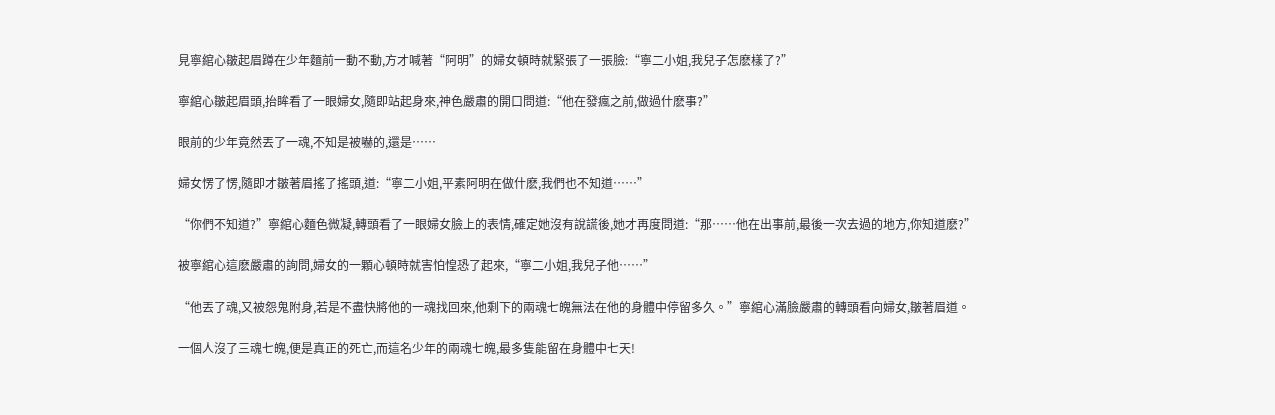見寧綰心皺起眉蹲在少年麵前一動不動,方才喊著“阿明”的婦女頓時就緊張了一張臉:“寧二小姐,我兒子怎麽樣了?”

寧綰心皺起眉頭,抬眸看了一眼婦女,隨即站起身來,神色嚴肅的開口問道:“他在發瘋之前,做過什麽事?”

眼前的少年竟然丟了一魂,不知是被嚇的,還是……

婦女愣了愣,隨即才皺著眉搖了搖頭,道:“寧二小姐,平素阿明在做什麽,我們也不知道……”

“你們不知道?”寧綰心麵色微凝,轉頭看了一眼婦女臉上的表情,確定她沒有說謊後,她才再度問道:“那……他在出事前,最後一次去過的地方,你知道麽?”

被寧綰心這麽嚴肅的詢問,婦女的一顆心頓時就害怕惶恐了起來,“寧二小姐,我兒子他……”

“他丟了魂,又被怨鬼附身,若是不盡快將他的一魂找回來,他剩下的兩魂七魄無法在他的身體中停留多久。”寧綰心滿臉嚴肅的轉頭看向婦女,皺著眉道。

一個人沒了三魂七魄,便是真正的死亡,而這名少年的兩魂七魄,最多隻能留在身體中七天!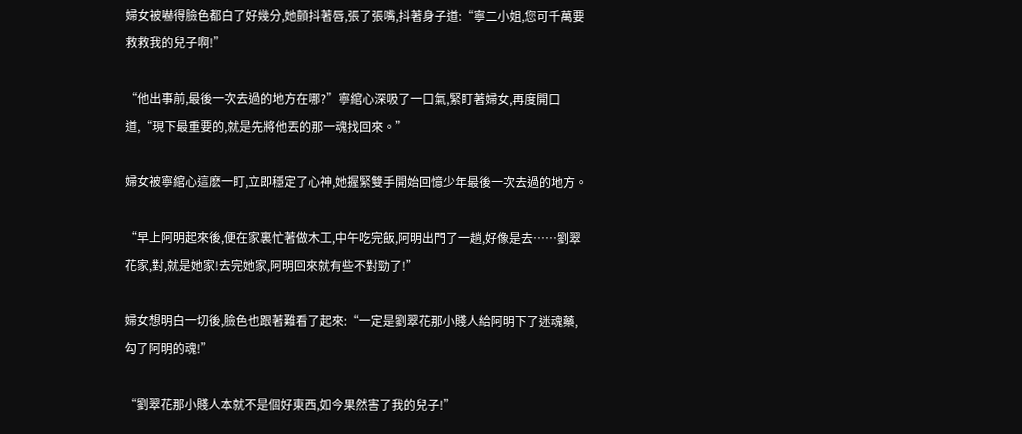婦女被嚇得臉色都白了好幾分,她顫抖著唇,張了張嘴,抖著身子道:“寧二小姐,您可千萬要救救我的兒子啊!”

“他出事前,最後一次去過的地方在哪?”寧綰心深吸了一口氣,緊盯著婦女,再度開口道,“現下最重要的,就是先將他丟的那一魂找回來。”

婦女被寧綰心這麽一盯,立即穩定了心神,她握緊雙手開始回憶少年最後一次去過的地方。

“早上阿明起來後,便在家裏忙著做木工,中午吃完飯,阿明出門了一趟,好像是去……劉翠花家,對,就是她家!去完她家,阿明回來就有些不對勁了!”

婦女想明白一切後,臉色也跟著難看了起來:“一定是劉翠花那小賤人給阿明下了迷魂藥,勾了阿明的魂!”

“劉翠花那小賤人本就不是個好東西,如今果然害了我的兒子!”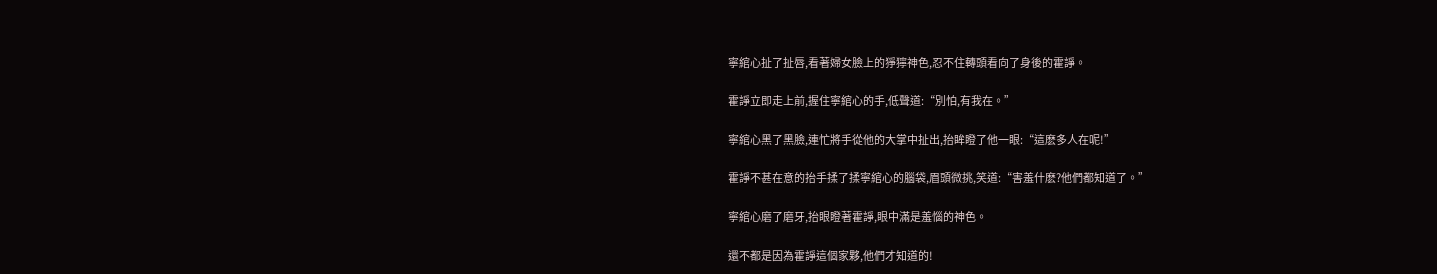寧綰心扯了扯唇,看著婦女臉上的猙獰神色,忍不住轉頭看向了身後的霍諍。

霍諍立即走上前,握住寧綰心的手,低聲道:“別怕,有我在。”

寧綰心黑了黑臉,連忙將手從他的大掌中扯出,抬眸瞪了他一眼:“這麽多人在呢!”

霍諍不甚在意的抬手揉了揉寧綰心的腦袋,眉頭微挑,笑道:“害羞什麽?他們都知道了。”

寧綰心磨了磨牙,抬眼瞪著霍諍,眼中滿是羞惱的神色。

還不都是因為霍諍這個家夥,他們才知道的!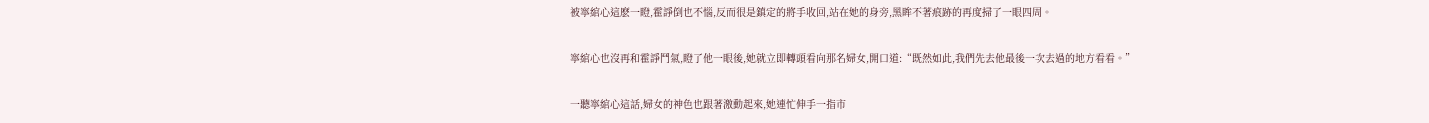被寧綰心這麽一瞪,霍諍倒也不惱,反而很是鎮定的將手收回,站在她的身旁,黑眸不著痕跡的再度掃了一眼四周。

寧綰心也沒再和霍諍鬥氣,瞪了他一眼後,她就立即轉頭看向那名婦女,開口道:“既然如此,我們先去他最後一次去過的地方看看。”

一聽寧綰心這話,婦女的神色也跟著激動起來,她連忙伸手一指市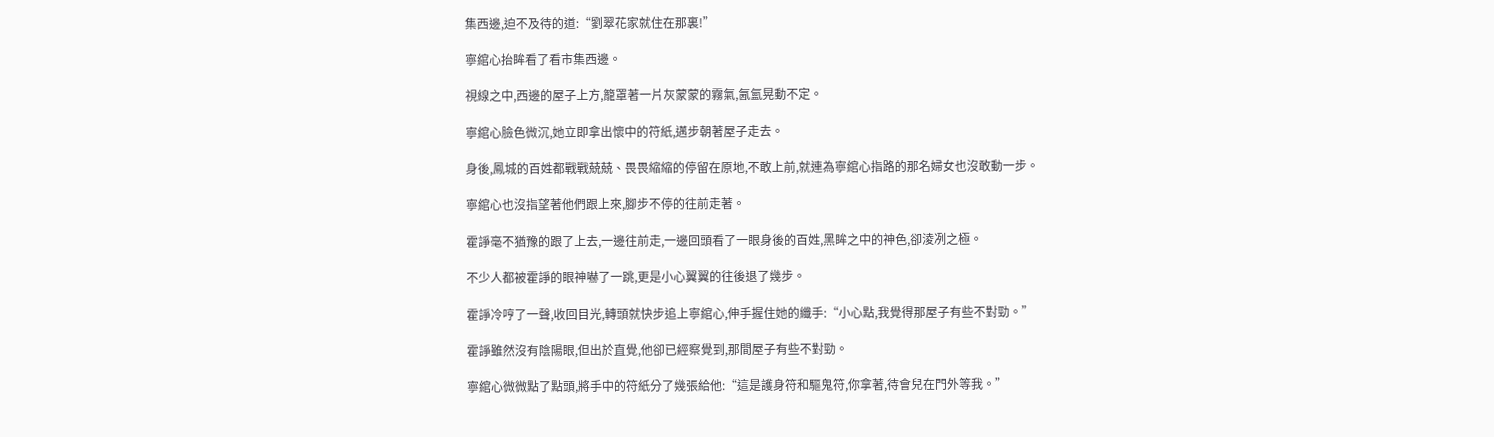集西邊,迫不及待的道:“劉翠花家就住在那裏!”

寧綰心抬眸看了看市集西邊。

視線之中,西邊的屋子上方,籠罩著一片灰蒙蒙的霧氣,氤氳晃動不定。

寧綰心臉色微沉,她立即拿出懷中的符紙,邁步朝著屋子走去。

身後,鳳城的百姓都戰戰兢兢、畏畏縮縮的停留在原地,不敢上前,就連為寧綰心指路的那名婦女也沒敢動一步。

寧綰心也沒指望著他們跟上來,腳步不停的往前走著。

霍諍毫不猶豫的跟了上去,一邊往前走,一邊回頭看了一眼身後的百姓,黑眸之中的神色,卻淩冽之極。

不少人都被霍諍的眼神嚇了一跳,更是小心翼翼的往後退了幾步。

霍諍冷哼了一聲,收回目光,轉頭就快步追上寧綰心,伸手握住她的纖手:“小心點,我覺得那屋子有些不對勁。”

霍諍雖然沒有陰陽眼,但出於直覺,他卻已經察覺到,那間屋子有些不對勁。

寧綰心微微點了點頭,將手中的符紙分了幾張給他:“這是護身符和驅鬼符,你拿著,待會兒在門外等我。”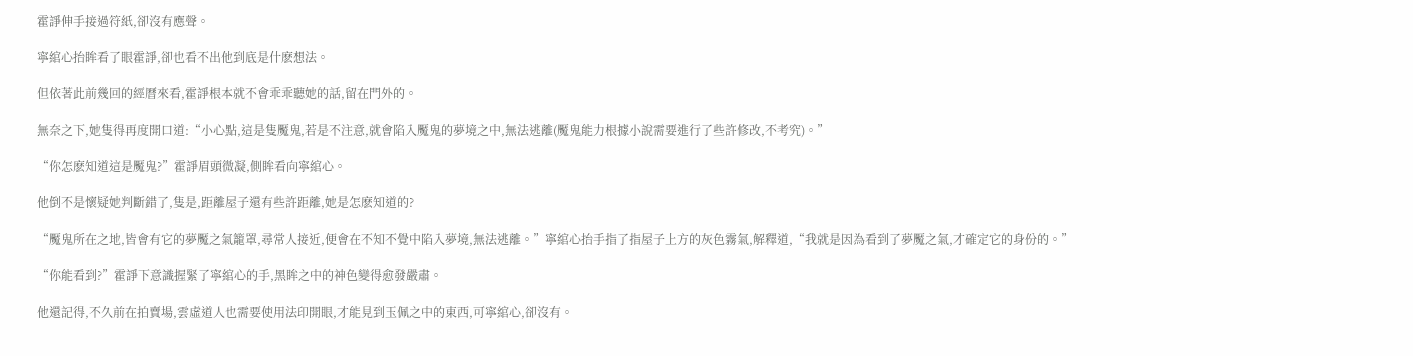霍諍伸手接過符紙,卻沒有應聲。

寧綰心抬眸看了眼霍諍,卻也看不出他到底是什麽想法。

但依著此前幾回的經曆來看,霍諍根本就不會乖乖聽她的話,留在門外的。

無奈之下,她隻得再度開口道:“小心點,這是隻魘鬼,若是不注意,就會陷入魘鬼的夢境之中,無法逃離(魘鬼能力根據小說需要進行了些許修改,不考究)。”

“你怎麽知道這是魘鬼?”霍諍眉頭微凝,側眸看向寧綰心。

他倒不是懷疑她判斷錯了,隻是,距離屋子還有些許距離,她是怎麽知道的?

“魘鬼所在之地,皆會有它的夢魘之氣籠罩,尋常人接近,便會在不知不覺中陷入夢境,無法逃離。”寧綰心抬手指了指屋子上方的灰色霧氣,解釋道,“我就是因為看到了夢魘之氣,才確定它的身份的。”

“你能看到?”霍諍下意識握緊了寧綰心的手,黑眸之中的神色變得愈發嚴肅。

他還記得,不久前在拍賣場,雲虛道人也需要使用法印開眼,才能見到玉佩之中的東西,可寧綰心,卻沒有。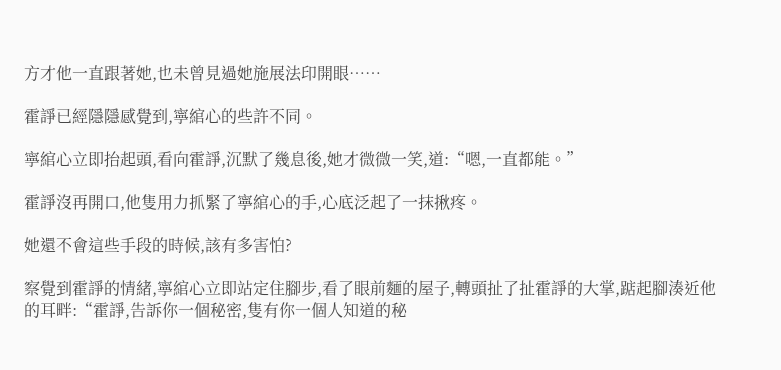方才他一直跟著她,也未曾見過她施展法印開眼……

霍諍已經隱隱感覺到,寧綰心的些許不同。

寧綰心立即抬起頭,看向霍諍,沉默了幾息後,她才微微一笑,道:“嗯,一直都能。”

霍諍沒再開口,他隻用力抓緊了寧綰心的手,心底泛起了一抹揪疼。

她還不會這些手段的時候,該有多害怕?

察覺到霍諍的情緒,寧綰心立即站定住腳步,看了眼前麵的屋子,轉頭扯了扯霍諍的大掌,踮起腳湊近他的耳畔:“霍諍,告訴你一個秘密,隻有你一個人知道的秘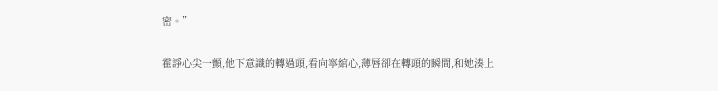密。”

霍諍心尖一顫,他下意識的轉過頭,看向寧綰心,薄唇卻在轉頭的瞬間,和她湊上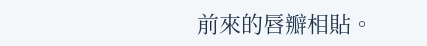前來的唇瓣相貼。